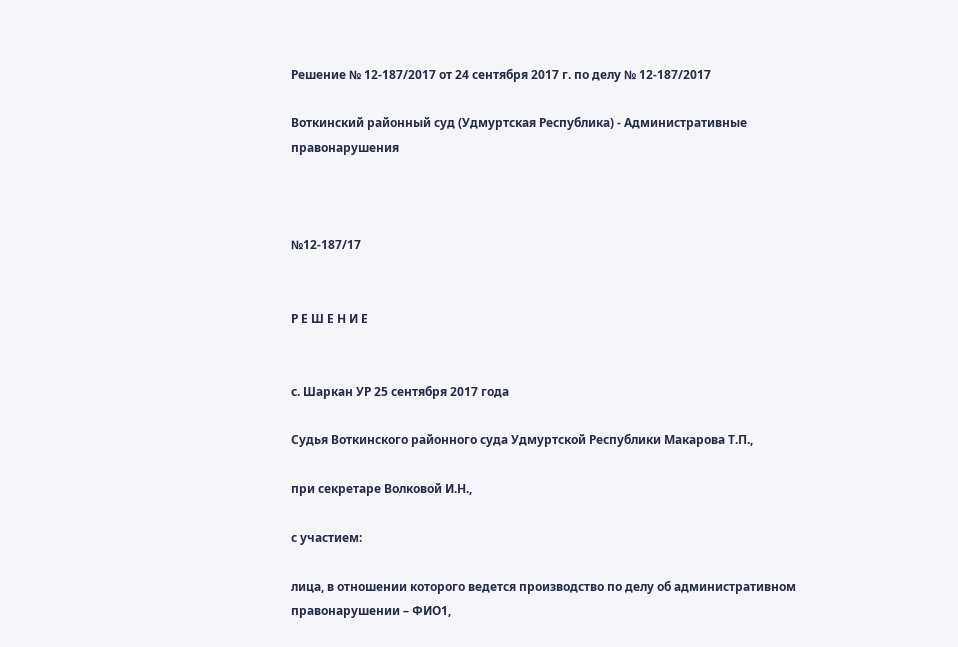Решение № 12-187/2017 от 24 сентября 2017 г. по делу № 12-187/2017

Воткинский районный суд (Удмуртская Республика) - Административные правонарушения



№12-187/17


Р Е Ш Е Н И Е


с. Шаркан УР 25 сентября 2017 года

Судья Воткинского районного суда Удмуртской Республики Макарова Т.П.,

при секретаре Волковой И.Н.,

с участием:

лица, в отношении которого ведется производство по делу об административном правонарушении – ФИО1,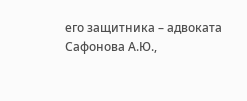его защитника – адвоката Сафонова А.Ю.,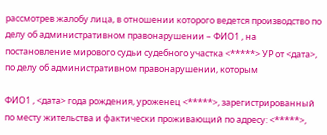рассмотрев жалобу лица, в отношении которого ведется производство по делу об административном правонарушении – ФИО1 , на постановление мирового судьи судебного участка <*****> УР от <дата>, по делу об административном правонарушении, которым

ФИО1 , <дата> года рождения, уроженец <*****>, зарегистрированный по месту жительства и фактически проживающий по адресу: <*****>,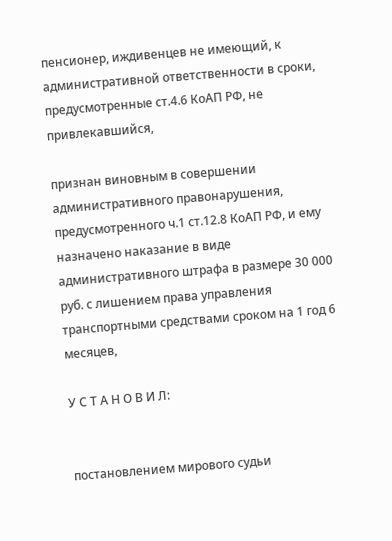пенсионер, иждивенцев не имеющий, к административной ответственности в сроки, предусмотренные ст.4.6 КоАП РФ, не привлекавшийся,

признан виновным в совершении административного правонарушения, предусмотренного ч.1 ст.12.8 КоАП РФ, и ему назначено наказание в виде административного штрафа в размере 30 000 руб. с лишением права управления транспортными средствами сроком на 1 год 6 месяцев,

У С Т А Н О В И Л:


постановлением мирового судьи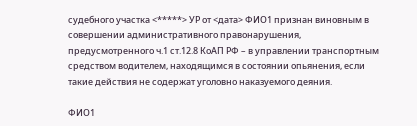судебного участка <*****> УР от <дата> ФИО1 признан виновным в совершении административного правонарушения, предусмотренного ч.1 ст.12.8 КоАП РФ – в управлении транспортным средством водителем, находящимся в состоянии опьянения, если такие действия не содержат уголовно наказуемого деяния.

ФИО1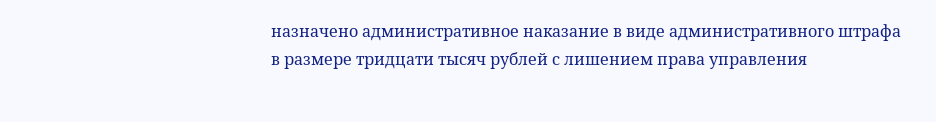назначено административное наказание в виде административного штрафа в размере тридцати тысяч рублей с лишением права управления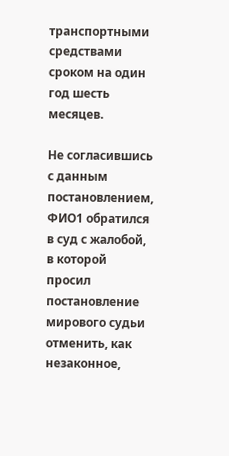транспортными средствами сроком на один год шесть месяцев.

Не согласившись с данным постановлением, ФИО1 обратился в суд с жалобой, в которой просил постановление мирового судьи отменить, как незаконное,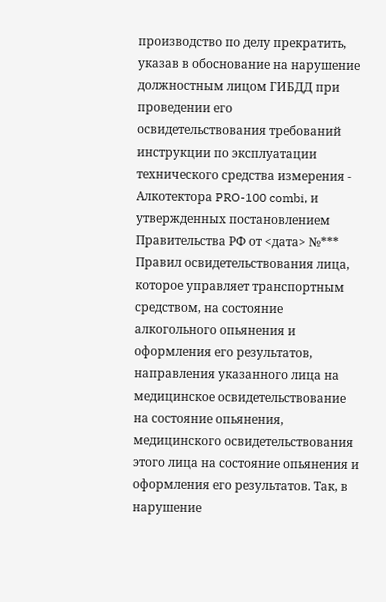производство по делу прекратить, указав в обоснование на нарушение должностным лицом ГИБДД при проведении его освидетельствования требований инструкции по эксплуатации технического средства измерения - Алкотектора PRO-100 combi, и утвержденных постановлением Правительства РФ от <дата> №*** Правил освидетельствования лица, которое управляет транспортным средством, на состояние алкогольного опьянения и оформления его результатов, направления указанного лица на медицинское освидетельствование на состояние опьянения, медицинского освидетельствования этого лица на состояние опьянения и оформления его результатов. Так, в нарушение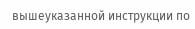вышеуказанной инструкции по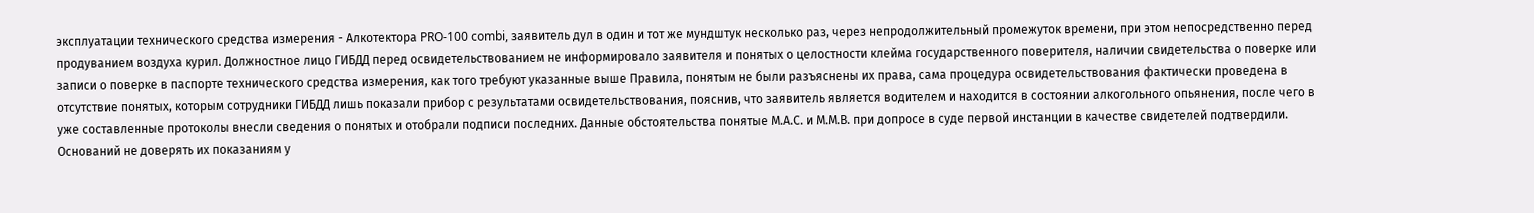эксплуатации технического средства измерения - Алкотектора PRO-100 combi, заявитель дул в один и тот же мундштук несколько раз, через непродолжительный промежуток времени, при этом непосредственно перед продуванием воздуха курил. Должностное лицо ГИБДД перед освидетельствованием не информировало заявителя и понятых о целостности клейма государственного поверителя, наличии свидетельства о поверке или записи о поверке в паспорте технического средства измерения, как того требуют указанные выше Правила, понятым не были разъяснены их права, сама процедура освидетельствования фактически проведена в отсутствие понятых, которым сотрудники ГИБДД лишь показали прибор с результатами освидетельствования, пояснив, что заявитель является водителем и находится в состоянии алкогольного опьянения, после чего в уже составленные протоколы внесли сведения о понятых и отобрали подписи последних. Данные обстоятельства понятые М.А.С. и М.М.В. при допросе в суде первой инстанции в качестве свидетелей подтвердили. Оснований не доверять их показаниям у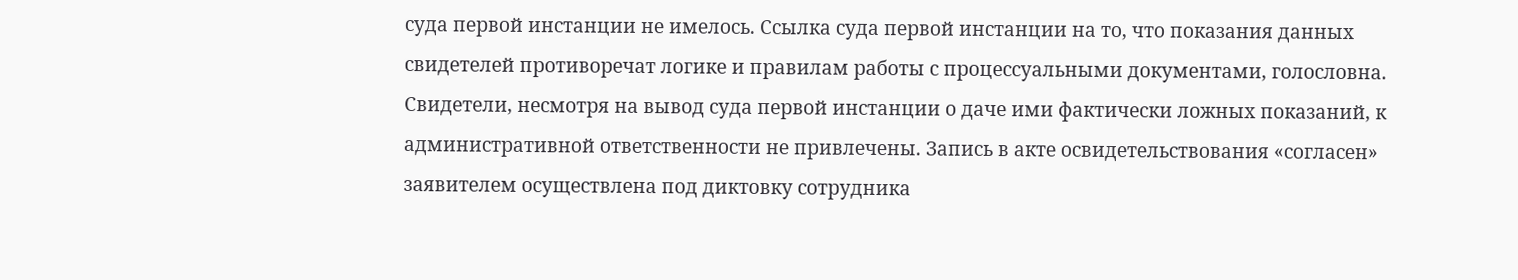суда первой инстанции не имелось. Ссылка суда первой инстанции на то, что показания данных свидетелей противоречат логике и правилам работы с процессуальными документами, голословна. Свидетели, несмотря на вывод суда первой инстанции о даче ими фактически ложных показаний, к административной ответственности не привлечены. Запись в акте освидетельствования «согласен» заявителем осуществлена под диктовку сотрудника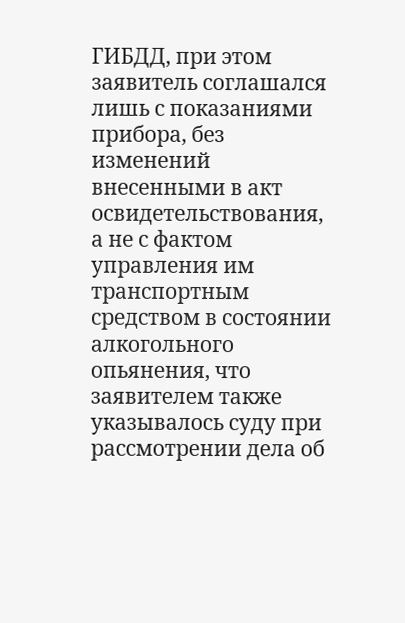ГИБДД, при этом заявитель соглашался лишь с показаниями прибора, без изменений внесенными в акт освидетельствования, а не с фактом управления им транспортным средством в состоянии алкогольного опьянения, что заявителем также указывалось суду при рассмотрении дела об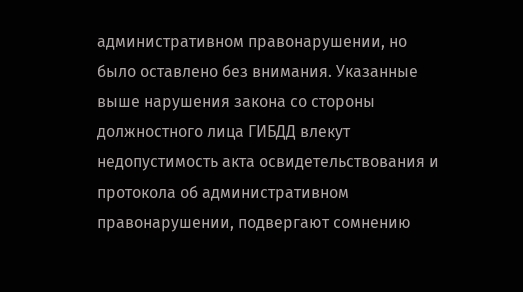административном правонарушении, но было оставлено без внимания. Указанные выше нарушения закона со стороны должностного лица ГИБДД влекут недопустимость акта освидетельствования и протокола об административном правонарушении, подвергают сомнению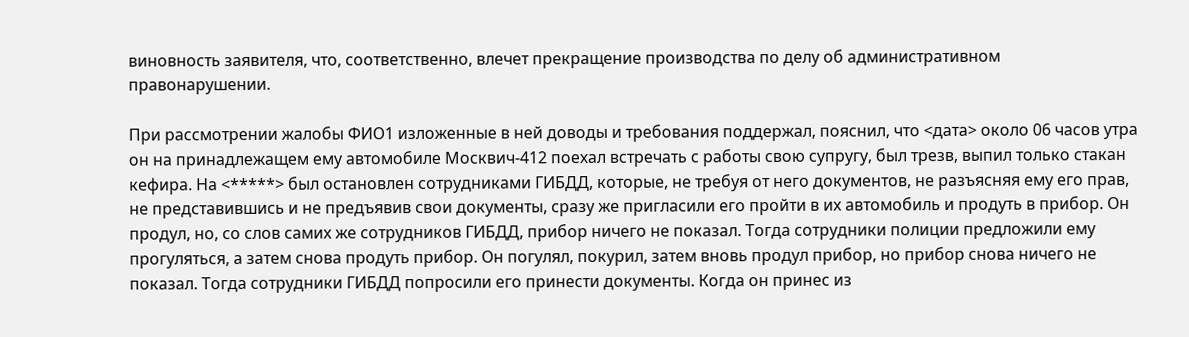виновность заявителя, что, соответственно, влечет прекращение производства по делу об административном правонарушении.

При рассмотрении жалобы ФИО1 изложенные в ней доводы и требования поддержал, пояснил, что <дата> около 06 часов утра он на принадлежащем ему автомобиле Москвич-412 поехал встречать с работы свою супругу, был трезв, выпил только стакан кефира. На <*****> был остановлен сотрудниками ГИБДД, которые, не требуя от него документов, не разъясняя ему его прав, не представившись и не предъявив свои документы, сразу же пригласили его пройти в их автомобиль и продуть в прибор. Он продул, но, со слов самих же сотрудников ГИБДД, прибор ничего не показал. Тогда сотрудники полиции предложили ему прогуляться, а затем снова продуть прибор. Он погулял, покурил, затем вновь продул прибор, но прибор снова ничего не показал. Тогда сотрудники ГИБДД попросили его принести документы. Когда он принес из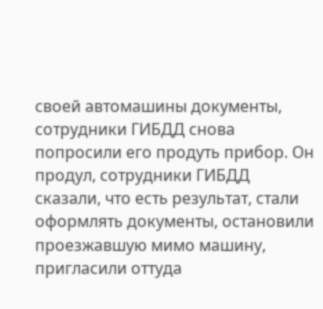своей автомашины документы, сотрудники ГИБДД снова попросили его продуть прибор. Он продул, сотрудники ГИБДД сказали, что есть результат, стали оформлять документы, остановили проезжавшую мимо машину, пригласили оттуда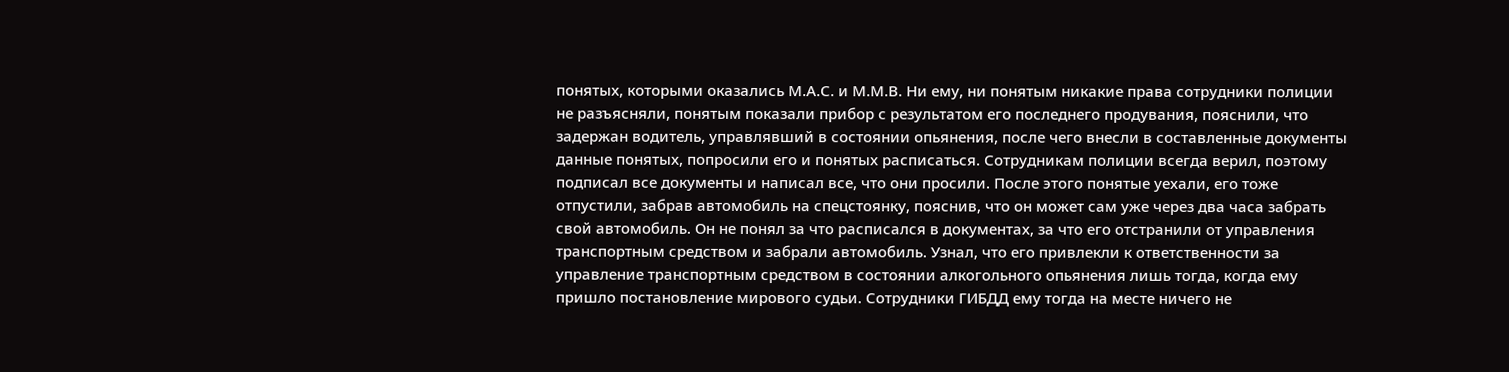понятых, которыми оказались М.А.С. и М.М.В. Ни ему, ни понятым никакие права сотрудники полиции не разъясняли, понятым показали прибор с результатом его последнего продувания, пояснили, что задержан водитель, управлявший в состоянии опьянения, после чего внесли в составленные документы данные понятых, попросили его и понятых расписаться. Сотрудникам полиции всегда верил, поэтому подписал все документы и написал все, что они просили. После этого понятые уехали, его тоже отпустили, забрав автомобиль на спецстоянку, пояснив, что он может сам уже через два часа забрать свой автомобиль. Он не понял за что расписался в документах, за что его отстранили от управления транспортным средством и забрали автомобиль. Узнал, что его привлекли к ответственности за управление транспортным средством в состоянии алкогольного опьянения лишь тогда, когда ему пришло постановление мирового судьи. Сотрудники ГИБДД ему тогда на месте ничего не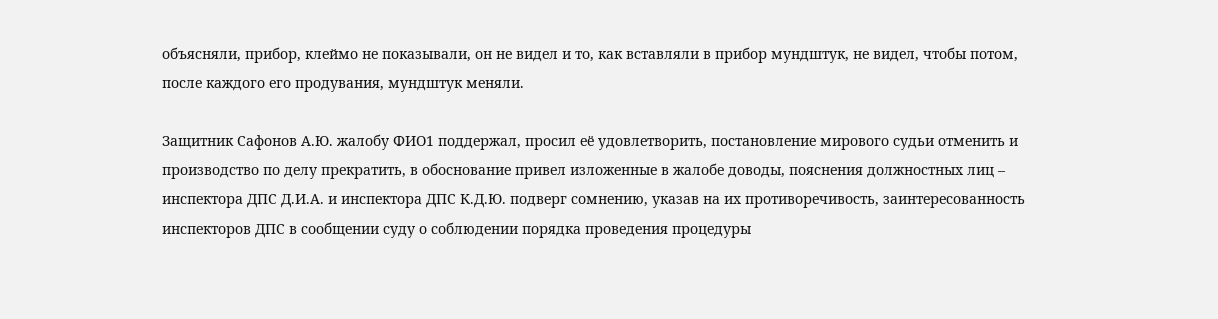объясняли, прибор, клеймо не показывали, он не видел и то, как вставляли в прибор мундштук, не видел, чтобы потом, после каждого его продувания, мундштук меняли.

Защитник Сафонов А.Ю. жалобу ФИО1 поддержал, просил её удовлетворить, постановление мирового судьи отменить и производство по делу прекратить, в обоснование привел изложенные в жалобе доводы, пояснения должностных лиц – инспектора ДПС Д.И.А. и инспектора ДПС К.Д.Ю. подверг сомнению, указав на их противоречивость, заинтересованность инспекторов ДПС в сообщении суду о соблюдении порядка проведения процедуры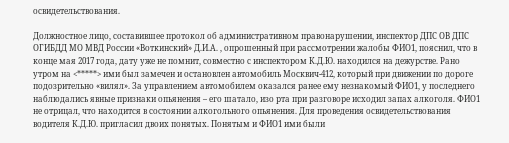освидетельствования.

Должностное лицо, составившее протокол об административном правонарушении, инспектор ДПС ОВ ДПС ОГИБДД МО МВД России «Воткинский» Д.И.А. , опрошенный при рассмотрении жалобы ФИО1, пояснил, что в конце мая 2017 года, дату уже не помнит, совместно с инспектором К.Д.Ю. находился на дежурстве. Рано утром на <*****> ими был замечен и остановлен автомобиль Москвич-412, который при движении по дороге подозрительно «вилял». За управлением автомобилем оказался ранее ему незнакомый ФИО1, у последнего наблюдались явные признаки опьянения – его шатало, изо рта при разговоре исходил запах алкоголя. ФИО1 не отрицал, что находится в состоянии алкогольного опьянения. Для проведения освидетельствования водителя К.Д.Ю. пригласил двоих понятых. Понятым и ФИО1 ими были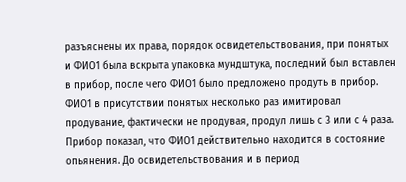разъяснены их права, порядок освидетельствования, при понятых и ФИО1 была вскрыта упаковка мундштука, последний был вставлен в прибор, после чего ФИО1 было предложено продуть в прибор. ФИО1 в присутствии понятых несколько раз имитировал продувание, фактически не продувая, продул лишь с 3 или с 4 раза. Прибор показал, что ФИО1 действительно находится в состояние опьянения. До освидетельствования и в период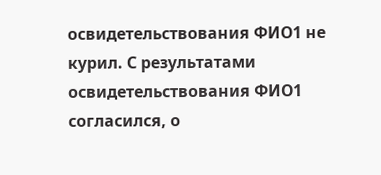освидетельствования ФИО1 не курил. С результатами освидетельствования ФИО1 согласился, о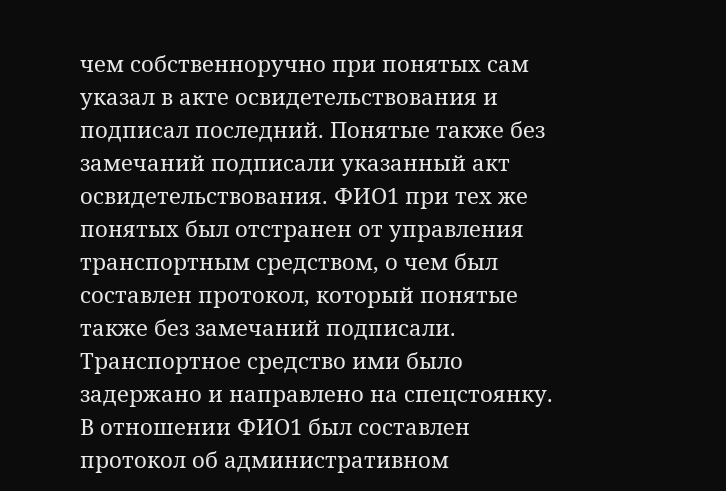чем собственноручно при понятых сам указал в акте освидетельствования и подписал последний. Понятые также без замечаний подписали указанный акт освидетельствования. ФИО1 при тех же понятых был отстранен от управления транспортным средством, о чем был составлен протокол, который понятые также без замечаний подписали. Транспортное средство ими было задержано и направлено на спецстоянку. В отношении ФИО1 был составлен протокол об административном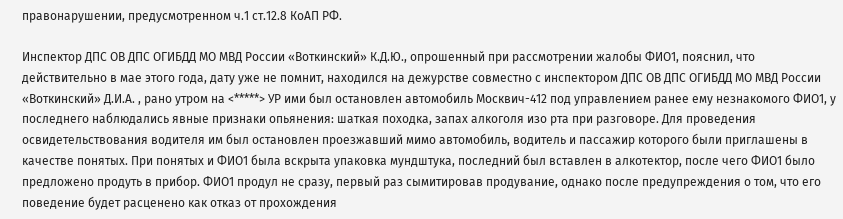правонарушении, предусмотренном ч.1 ст.12.8 КоАП РФ.

Инспектор ДПС ОВ ДПС ОГИБДД МО МВД России «Воткинский» К.Д.Ю., опрошенный при рассмотрении жалобы ФИО1, пояснил, что действительно в мае этого года, дату уже не помнит, находился на дежурстве совместно с инспектором ДПС ОВ ДПС ОГИБДД МО МВД России «Воткинский» Д.И.А. , рано утром на <*****> УР ими был остановлен автомобиль Москвич-412 под управлением ранее ему незнакомого ФИО1, у последнего наблюдались явные признаки опьянения: шаткая походка, запах алкоголя изо рта при разговоре. Для проведения освидетельствования водителя им был остановлен проезжавший мимо автомобиль, водитель и пассажир которого были приглашены в качестве понятых. При понятых и ФИО1 была вскрыта упаковка мундштука, последний был вставлен в алкотектор, после чего ФИО1 было предложено продуть в прибор. ФИО1 продул не сразу, первый раз сымитировав продувание, однако после предупреждения о том, что его поведение будет расценено как отказ от прохождения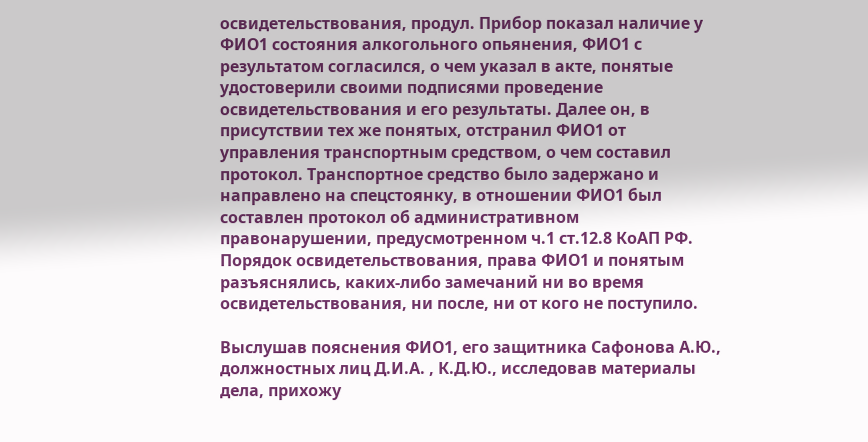освидетельствования, продул. Прибор показал наличие у ФИО1 состояния алкогольного опьянения, ФИО1 с результатом согласился, о чем указал в акте, понятые удостоверили своими подписями проведение освидетельствования и его результаты. Далее он, в присутствии тех же понятых, отстранил ФИО1 от управления транспортным средством, о чем составил протокол. Транспортное средство было задержано и направлено на спецстоянку, в отношении ФИО1 был составлен протокол об административном правонарушении, предусмотренном ч.1 ст.12.8 КоАП РФ. Порядок освидетельствования, права ФИО1 и понятым разъяснялись, каких-либо замечаний ни во время освидетельствования, ни после, ни от кого не поступило.

Выслушав пояснения ФИО1, его защитника Сафонова А.Ю., должностных лиц Д.И.А. , К.Д.Ю., исследовав материалы дела, прихожу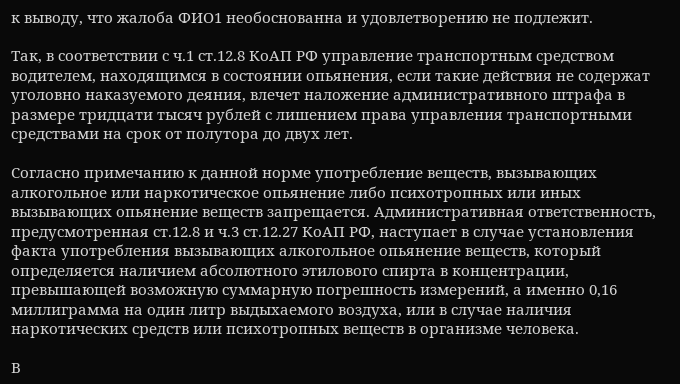к выводу, что жалоба ФИО1 необоснованна и удовлетворению не подлежит.

Так, в соответствии с ч.1 ст.12.8 КоАП РФ управление транспортным средством водителем, находящимся в состоянии опьянения, если такие действия не содержат уголовно наказуемого деяния, влечет наложение административного штрафа в размере тридцати тысяч рублей с лишением права управления транспортными средствами на срок от полутора до двух лет.

Согласно примечанию к данной норме употребление веществ, вызывающих алкогольное или наркотическое опьянение либо психотропных или иных вызывающих опьянение веществ запрещается. Административная ответственность, предусмотренная ст.12.8 и ч.3 ст.12.27 КоАП РФ, наступает в случае установления факта употребления вызывающих алкогольное опьянение веществ, который определяется наличием абсолютного этилового спирта в концентрации, превышающей возможную суммарную погрешность измерений, а именно 0,16 миллиграмма на один литр выдыхаемого воздуха, или в случае наличия наркотических средств или психотропных веществ в организме человека.

В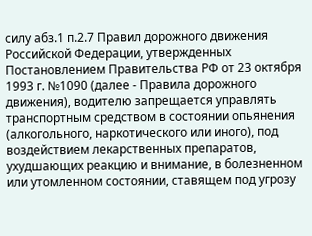силу абз.1 п.2.7 Правил дорожного движения Российской Федерации, утвержденных Постановлением Правительства РФ от 23 октября 1993 г. №1090 (далее - Правила дорожного движения), водителю запрещается управлять транспортным средством в состоянии опьянения (алкогольного, наркотического или иного), под воздействием лекарственных препаратов, ухудшающих реакцию и внимание, в болезненном или утомленном состоянии, ставящем под угрозу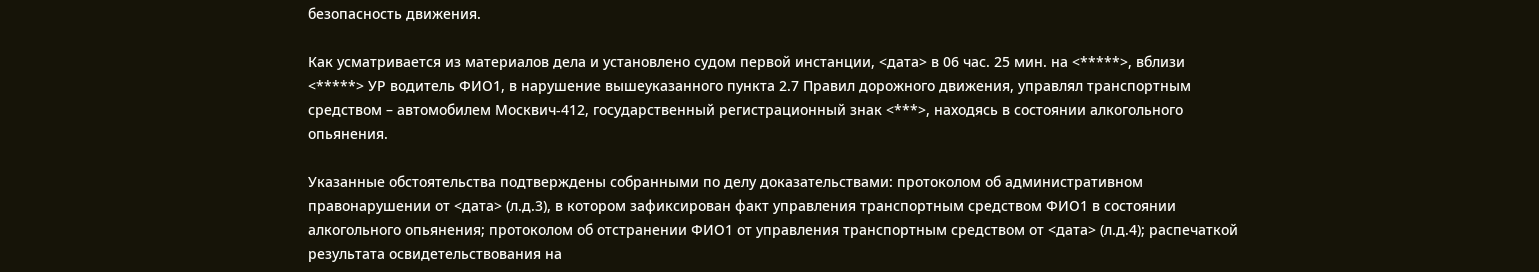безопасность движения.

Как усматривается из материалов дела и установлено судом первой инстанции, <дата> в 06 час. 25 мин. на <*****>, вблизи <*****> УР водитель ФИО1, в нарушение вышеуказанного пункта 2.7 Правил дорожного движения, управлял транспортным средством – автомобилем Москвич-412, государственный регистрационный знак <***>, находясь в состоянии алкогольного опьянения.

Указанные обстоятельства подтверждены собранными по делу доказательствами: протоколом об административном правонарушении от <дата> (л.д.3), в котором зафиксирован факт управления транспортным средством ФИО1 в состоянии алкогольного опьянения; протоколом об отстранении ФИО1 от управления транспортным средством от <дата> (л.д.4); распечаткой результата освидетельствования на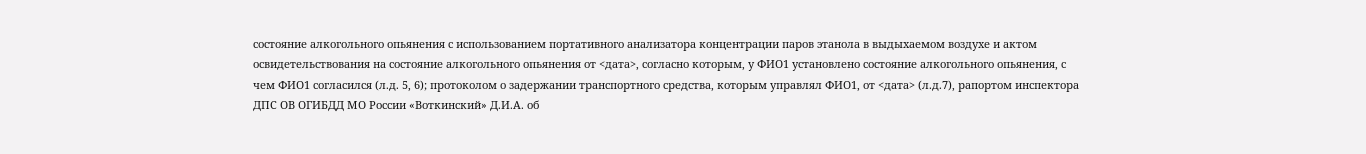состояние алкогольного опьянения с использованием портативного анализатора концентрации паров этанола в выдыхаемом воздухе и актом освидетельствования на состояние алкогольного опьянения от <дата>, согласно которым, у ФИО1 установлено состояние алкогольного опьянения, с чем ФИО1 согласился (л.д. 5, 6); протоколом о задержании транспортного средства, которым управлял ФИО1, от <дата> (л.д.7), рапортом инспектора ДПС ОВ ОГИБДД МО России «Воткинский» Д.И.А. об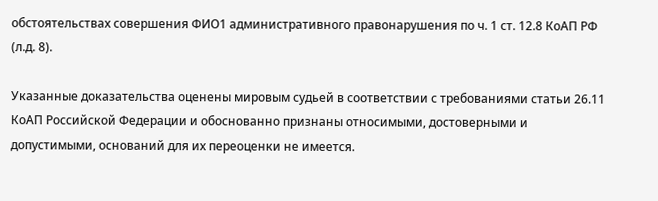обстоятельствах совершения ФИО1 административного правонарушения по ч. 1 ст. 12.8 КоАП РФ (л.д. 8).

Указанные доказательства оценены мировым судьей в соответствии с требованиями статьи 26.11 КоАП Российской Федерации и обоснованно признаны относимыми, достоверными и допустимыми, оснований для их переоценки не имеется.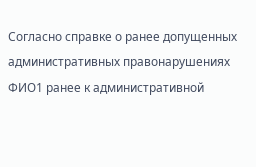Согласно справке о ранее допущенных административных правонарушениях ФИО1 ранее к административной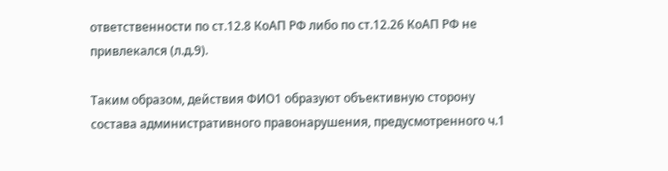ответственности по ст.12.8 КоАП РФ либо по ст.12.26 КоАП РФ не привлекался (л.д.9).

Таким образом, действия ФИО1 образуют объективную сторону состава административного правонарушения, предусмотренного ч.1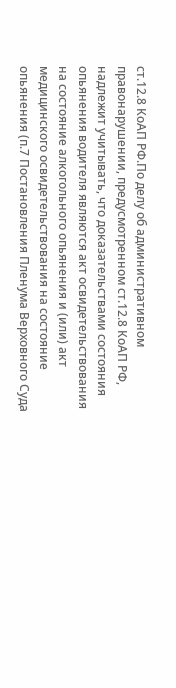ст.12.8 КоАП РФ.По делу об административном правонарушении, предусмотренном ст.12.8 КоАП РФ, надлежит учитывать, что доказательствами состояния опьянения водителя являются акт освидетельствования на состояние алкогольного опьянения и (или) акт медицинского освидетельствования на состояние опьянения (п.7 Постановления Пленума Верховного Суда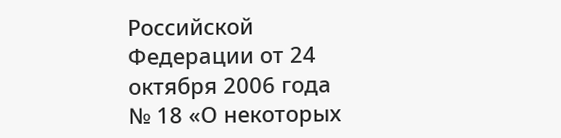Российской Федерации от 24 октября 2006 года № 18 «О некоторых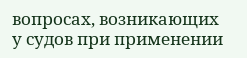вопросах, возникающих у судов при применении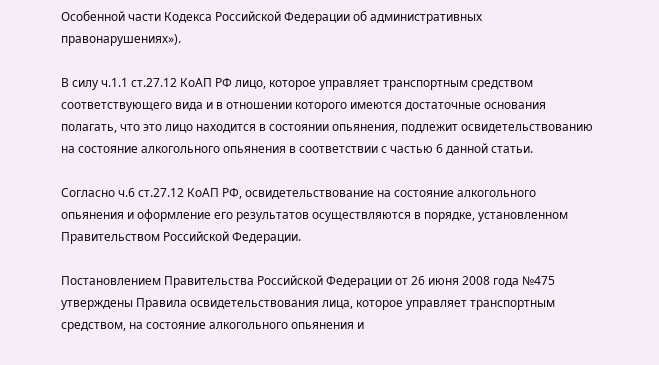Особенной части Кодекса Российской Федерации об административных правонарушениях»).

В силу ч.1.1 ст.27.12 КоАП РФ лицо, которое управляет транспортным средством соответствующего вида и в отношении которого имеются достаточные основания полагать, что это лицо находится в состоянии опьянения, подлежит освидетельствованию на состояние алкогольного опьянения в соответствии с частью 6 данной статьи.

Согласно ч.6 ст.27.12 КоАП РФ, освидетельствование на состояние алкогольного опьянения и оформление его результатов осуществляются в порядке, установленном Правительством Российской Федерации.

Постановлением Правительства Российской Федерации от 26 июня 2008 года №475 утверждены Правила освидетельствования лица, которое управляет транспортным средством, на состояние алкогольного опьянения и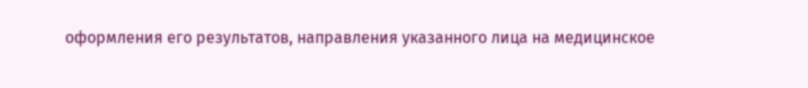оформления его результатов, направления указанного лица на медицинское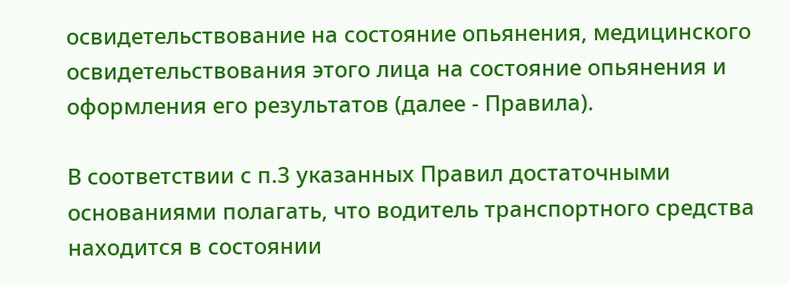освидетельствование на состояние опьянения, медицинского освидетельствования этого лица на состояние опьянения и оформления его результатов (далее - Правила).

В соответствии с п.3 указанных Правил достаточными основаниями полагать, что водитель транспортного средства находится в состоянии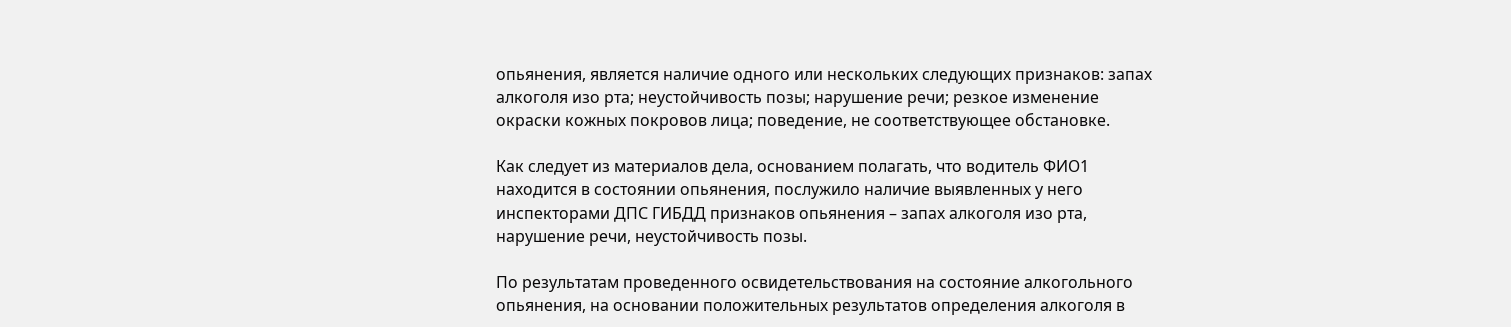опьянения, является наличие одного или нескольких следующих признаков: запах алкоголя изо рта; неустойчивость позы; нарушение речи; резкое изменение окраски кожных покровов лица; поведение, не соответствующее обстановке.

Как следует из материалов дела, основанием полагать, что водитель ФИО1 находится в состоянии опьянения, послужило наличие выявленных у него инспекторами ДПС ГИБДД признаков опьянения – запах алкоголя изо рта, нарушение речи, неустойчивость позы.

По результатам проведенного освидетельствования на состояние алкогольного опьянения, на основании положительных результатов определения алкоголя в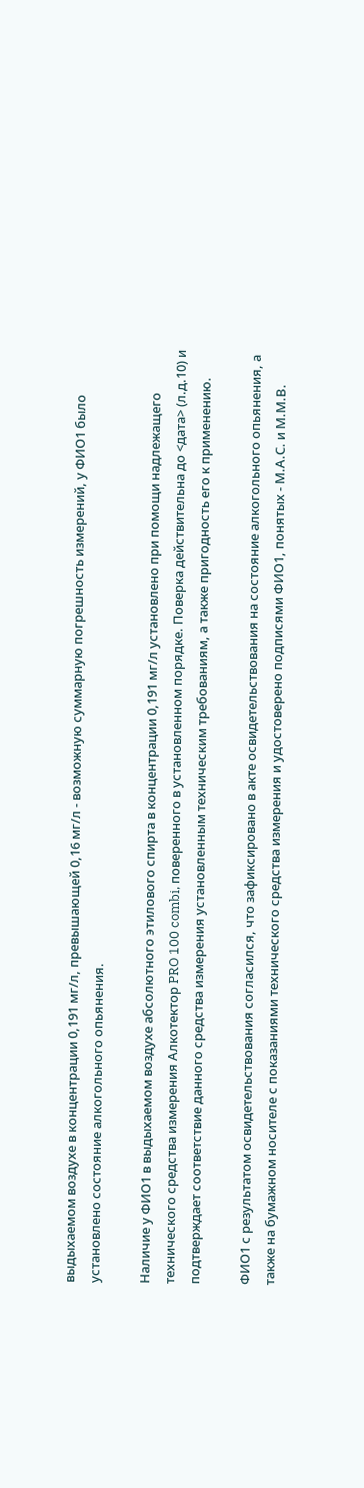выдыхаемом воздухе в концентрации 0,191 мг/л, превышающей 0,16 мг/л - возможную суммарную погрешность измерений, у ФИО1 было установлено состояние алкогольного опьянения.

Наличие у ФИО1 в выдыхаемом воздухе абсолютного этилового спирта в концентрации 0,191 мг/л установлено при помощи надлежащего технического средства измерения Алкотектор PRO 100 combi, поверенного в установленном порядке. Поверка действительна до <дата> (л.д.10) и подтверждает соответствие данного средства измерения установленным техническим требованиям, а также пригодность его к применению.

ФИО1 с результатом освидетельствования согласился, что зафиксировано в акте освидетельствования на состояние алкогольного опьянения, а также на бумажном носителе с показаниями технического средства измерения и удостоверено подписями ФИО1, понятых - М.А.С. и М.М.В.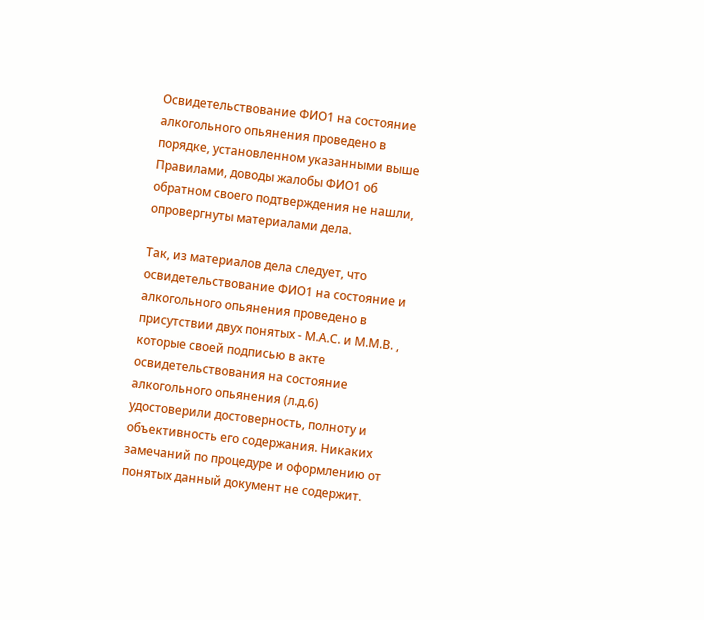Освидетельствование ФИО1 на состояние алкогольного опьянения проведено в порядке, установленном указанными выше Правилами, доводы жалобы ФИО1 об обратном своего подтверждения не нашли, опровергнуты материалами дела.

Так, из материалов дела следует, что освидетельствование ФИО1 на состояние и алкогольного опьянения проведено в присутствии двух понятых - М.А.С. и М.М.В. , которые своей подписью в акте освидетельствования на состояние алкогольного опьянения (л.д.6) удостоверили достоверность, полноту и объективность его содержания. Никаких замечаний по процедуре и оформлению от понятых данный документ не содержит.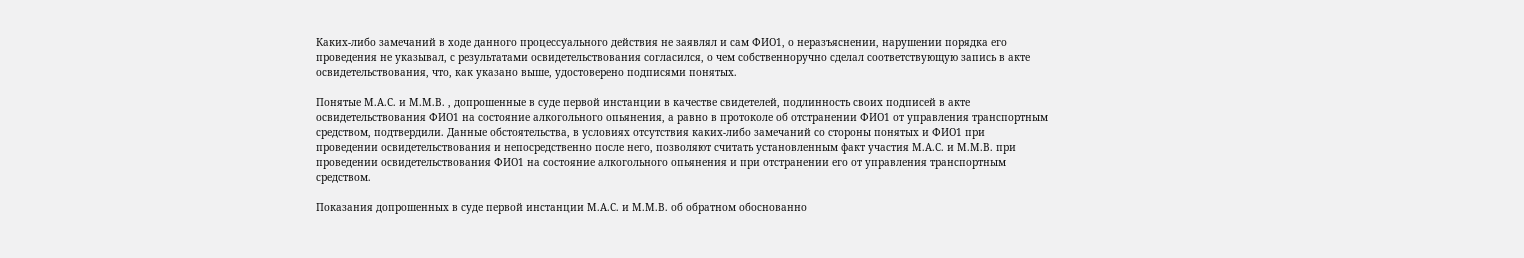Каких-либо замечаний в ходе данного процессуального действия не заявлял и сам ФИО1, о неразъяснении, нарушении порядка его проведения не указывал, с результатами освидетельствования согласился, о чем собственноручно сделал соответствующую запись в акте освидетельствования, что, как указано выше, удостоверено подписями понятых.

Понятые М.А.С. и М.М.В. , допрошенные в суде первой инстанции в качестве свидетелей, подлинность своих подписей в акте освидетельствования ФИО1 на состояние алкогольного опьянения, а равно в протоколе об отстранении ФИО1 от управления транспортным средством, подтвердили. Данные обстоятельства, в условиях отсутствия каких-либо замечаний со стороны понятых и ФИО1 при проведении освидетельствования и непосредственно после него, позволяют считать установленным факт участия М.А.С. и М.М.В. при проведении освидетельствования ФИО1 на состояние алкогольного опьянения и при отстранении его от управления транспортным средством.

Показания допрошенных в суде первой инстанции М.А.С. и М.М.В. об обратном обоснованно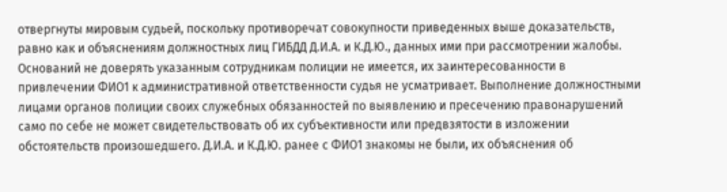отвергнуты мировым судьей, поскольку противоречат совокупности приведенных выше доказательств, равно как и объяснениям должностных лиц ГИБДД Д.И.А. и К.Д.Ю., данных ими при рассмотрении жалобы. Оснований не доверять указанным сотрудникам полиции не имеется, их заинтересованности в привлечении ФИО1 к административной ответственности судья не усматривает. Выполнение должностными лицами органов полиции своих служебных обязанностей по выявлению и пресечению правонарушений само по себе не может свидетельствовать об их субъективности или предвзятости в изложении обстоятельств произошедшего. Д.И.А. и К.Д.Ю. ранее с ФИО1 знакомы не были, их объяснения об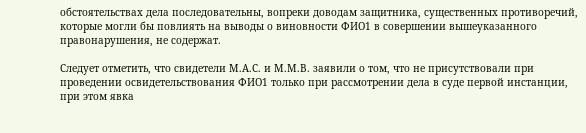обстоятельствах дела последовательны, вопреки доводам защитника, существенных противоречий, которые могли бы повлиять на выводы о виновности ФИО1 в совершении вышеуказанного правонарушения, не содержат.

Следует отметить, что свидетели М.А.С. и М.М.В. заявили о том, что не присутствовали при проведении освидетельствования ФИО1 только при рассмотрении дела в суде первой инстанции, при этом явка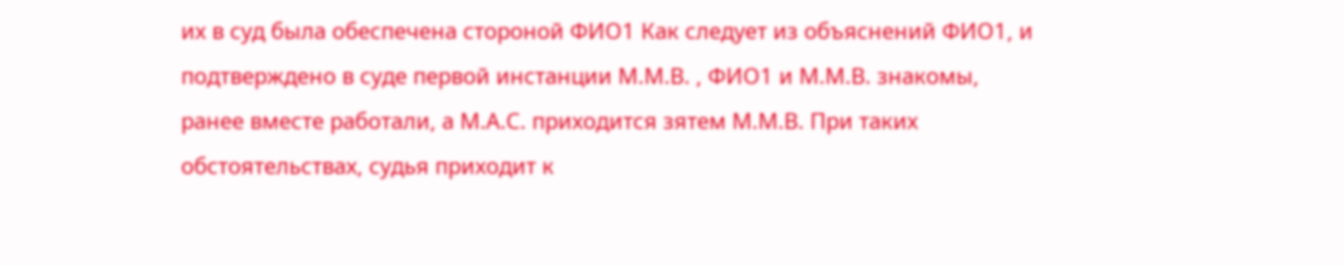их в суд была обеспечена стороной ФИО1 Как следует из объяснений ФИО1, и подтверждено в суде первой инстанции М.М.В. , ФИО1 и М.М.В. знакомы, ранее вместе работали, а М.А.С. приходится зятем М.М.В. При таких обстоятельствах, судья приходит к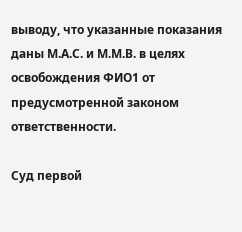выводу, что указанные показания даны М.А.С. и М.М.В. в целях освобождения ФИО1 от предусмотренной законом ответственности.

Суд первой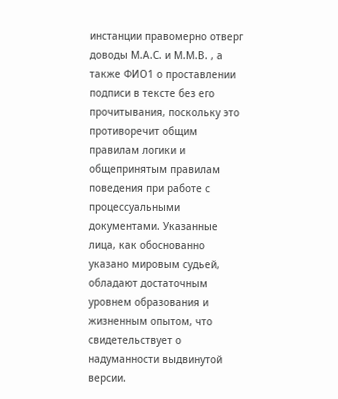инстанции правомерно отверг доводы М.А.С. и М.М.В. , а также ФИО1 о проставлении подписи в тексте без его прочитывания, поскольку это противоречит общим правилам логики и общепринятым правилам поведения при работе с процессуальными документами. Указанные лица, как обоснованно указано мировым судьей, обладают достаточным уровнем образования и жизненным опытом, что свидетельствует о надуманности выдвинутой версии.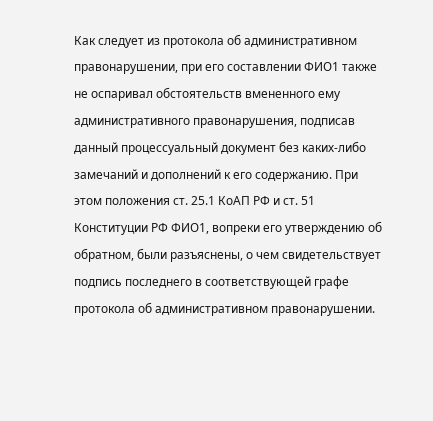Как следует из протокола об административном правонарушении, при его составлении ФИО1 также не оспаривал обстоятельств вмененного ему административного правонарушения, подписав данный процессуальный документ без каких-либо замечаний и дополнений к его содержанию. При этом положения ст. 25.1 КоАП РФ и ст. 51 Конституции РФ ФИО1, вопреки его утверждению об обратном, были разъяснены, о чем свидетельствует подпись последнего в соответствующей графе протокола об административном правонарушении.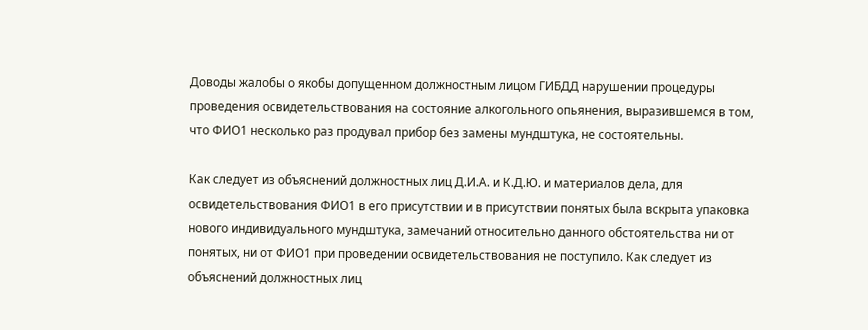Доводы жалобы о якобы допущенном должностным лицом ГИБДД нарушении процедуры проведения освидетельствования на состояние алкогольного опьянения, выразившемся в том, что ФИО1 несколько раз продувал прибор без замены мундштука, не состоятельны.

Как следует из объяснений должностных лиц Д.И.А. и К.Д.Ю. и материалов дела, для освидетельствования ФИО1 в его присутствии и в присутствии понятых была вскрыта упаковка нового индивидуального мундштука, замечаний относительно данного обстоятельства ни от понятых, ни от ФИО1 при проведении освидетельствования не поступило. Как следует из объяснений должностных лиц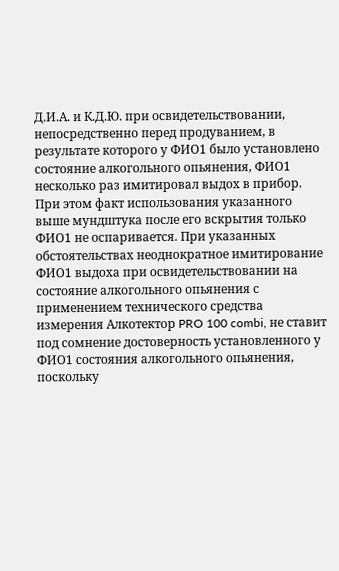Д.И.А. и К.Д.Ю. при освидетельствовании, непосредственно перед продуванием, в результате которого у ФИО1 было установлено состояние алкогольного опьянения, ФИО1 несколько раз имитировал выдох в прибор. При этом факт использования указанного выше мундштука после его вскрытия только ФИО1 не оспаривается. При указанных обстоятельствах неоднократное имитирование ФИО1 выдоха при освидетельствовании на состояние алкогольного опьянения с применением технического средства измерения Алкотектор PRO 100 combi, не ставит под сомнение достоверность установленного у ФИО1 состояния алкогольного опьянения, поскольку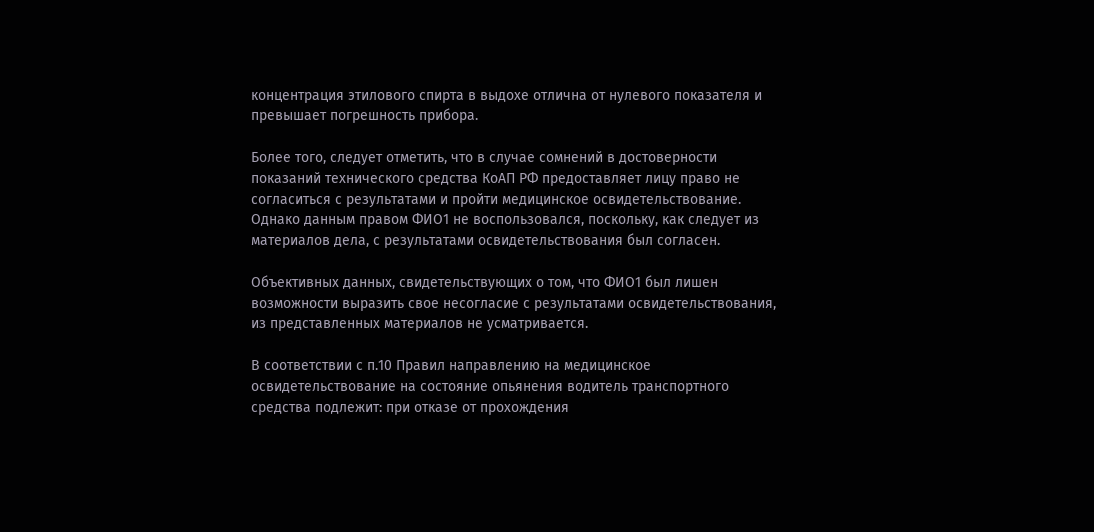концентрация этилового спирта в выдохе отлична от нулевого показателя и превышает погрешность прибора.

Более того, следует отметить, что в случае сомнений в достоверности показаний технического средства КоАП РФ предоставляет лицу право не согласиться с результатами и пройти медицинское освидетельствование. Однако данным правом ФИО1 не воспользовался, поскольку, как следует из материалов дела, с результатами освидетельствования был согласен.

Объективных данных, свидетельствующих о том, что ФИО1 был лишен возможности выразить свое несогласие с результатами освидетельствования, из представленных материалов не усматривается.

В соответствии с п.10 Правил направлению на медицинское освидетельствование на состояние опьянения водитель транспортного средства подлежит: при отказе от прохождения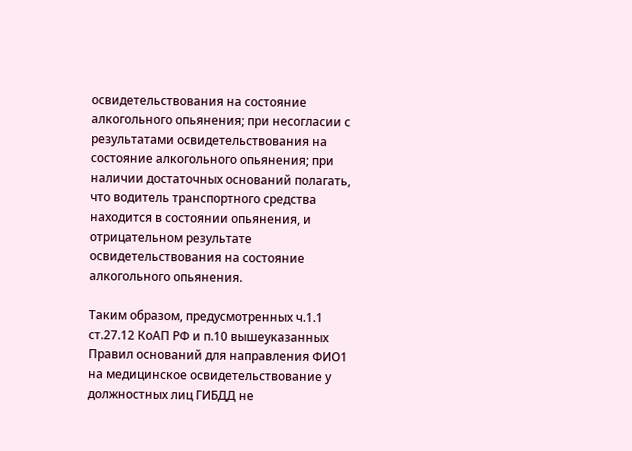освидетельствования на состояние алкогольного опьянения; при несогласии с результатами освидетельствования на состояние алкогольного опьянения; при наличии достаточных оснований полагать, что водитель транспортного средства находится в состоянии опьянения, и отрицательном результате освидетельствования на состояние алкогольного опьянения.

Таким образом, предусмотренных ч.1.1 ст.27.12 КоАП РФ и п.10 вышеуказанных Правил оснований для направления ФИО1 на медицинское освидетельствование у должностных лиц ГИБДД не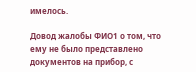имелось.

Довод жалобы ФИО1 о том, что ему не было представлено документов на прибор, с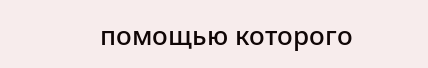помощью которого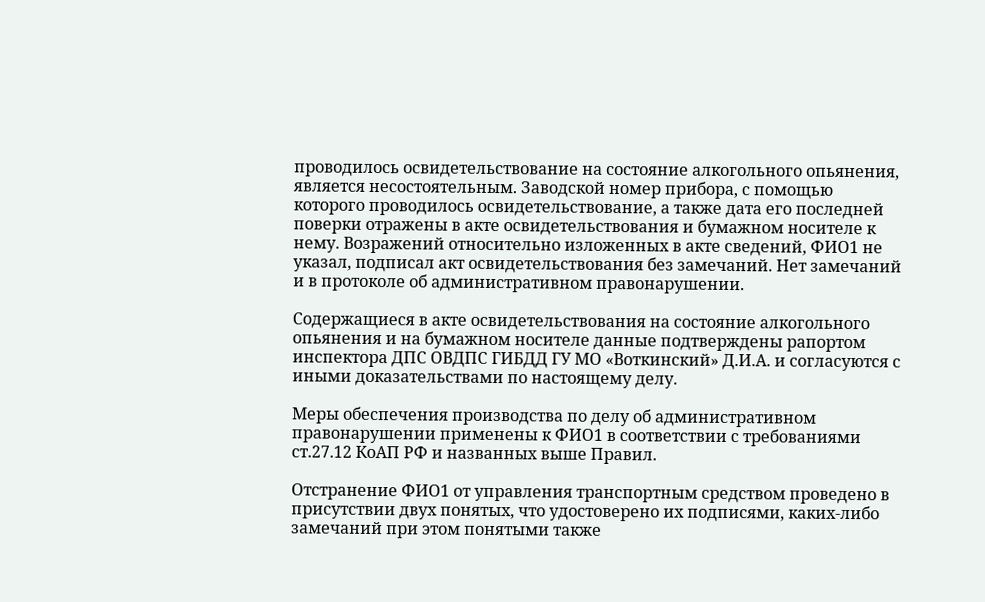проводилось освидетельствование на состояние алкогольного опьянения, является несостоятельным. Заводской номер прибора, с помощью которого проводилось освидетельствование, а также дата его последней поверки отражены в акте освидетельствования и бумажном носителе к нему. Возражений относительно изложенных в акте сведений, ФИО1 не указал, подписал акт освидетельствования без замечаний. Нет замечаний и в протоколе об административном правонарушении.

Содержащиеся в акте освидетельствования на состояние алкогольного опьянения и на бумажном носителе данные подтверждены рапортом инспектора ДПС ОВДПС ГИБДД ГУ МО «Воткинский» Д.И.А. и согласуются с иными доказательствами по настоящему делу.

Меры обеспечения производства по делу об административном правонарушении применены к ФИО1 в соответствии с требованиями ст.27.12 КоАП РФ и названных выше Правил.

Отстранение ФИО1 от управления транспортным средством проведено в присутствии двух понятых, что удостоверено их подписями, каких-либо замечаний при этом понятыми также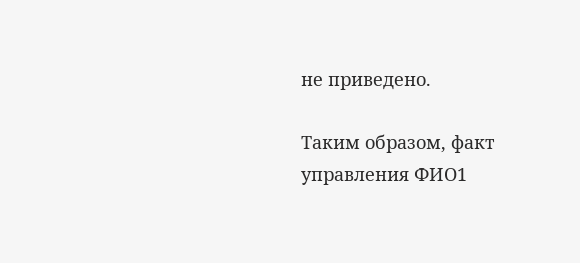не приведено.

Таким образом, факт управления ФИО1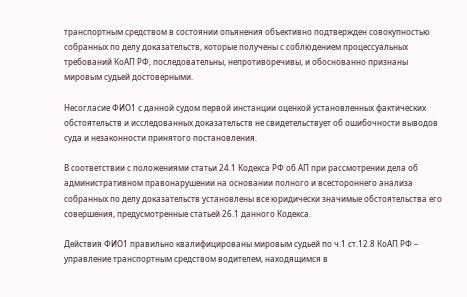транспортным средством в состоянии опьянения объективно подтвержден совокупностью собранных по делу доказательств, которые получены с соблюдением процессуальных требований КоАП РФ, последовательны, непротиворечивы, и обоснованно признаны мировым судьей достоверными.

Несогласие ФИО1 с данной судом первой инстанции оценкой установленных фактических обстоятельств и исследованных доказательств не свидетельствует об ошибочности выводов суда и незаконности принятого постановления.

В соответствии с положениями статьи 24.1 Кодекса РФ об АП при рассмотрении дела об административном правонарушении на основании полного и всестороннего анализа собранных по делу доказательств установлены все юридически значимые обстоятельства его совершения, предусмотренные статьей 26.1 данного Кодекса.

Действия ФИО1 правильно квалифицированы мировым судьей по ч.1 ст.12.8 КоАП РФ – управление транспортным средством водителем, находящимся в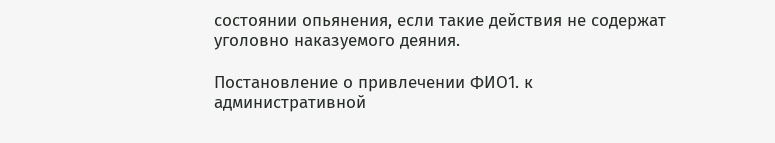состоянии опьянения, если такие действия не содержат уголовно наказуемого деяния.

Постановление о привлечении ФИО1. к административной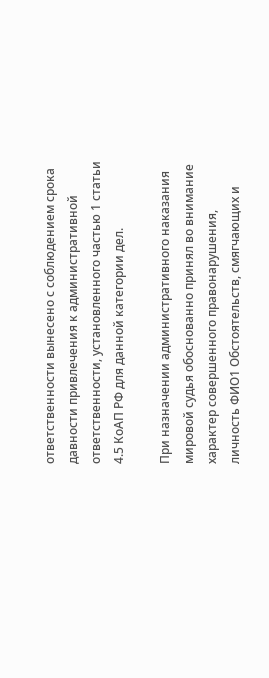ответственности вынесено с соблюдением срока давности привлечения к административной ответственности, установленного частью 1 статьи 4.5 КоАП РФ для данной категории дел.

При назначении административного наказания мировой судья обоснованно принял во внимание характер совершенного правонарушения, личность ФИО1 Обстоятельств, смягчающих и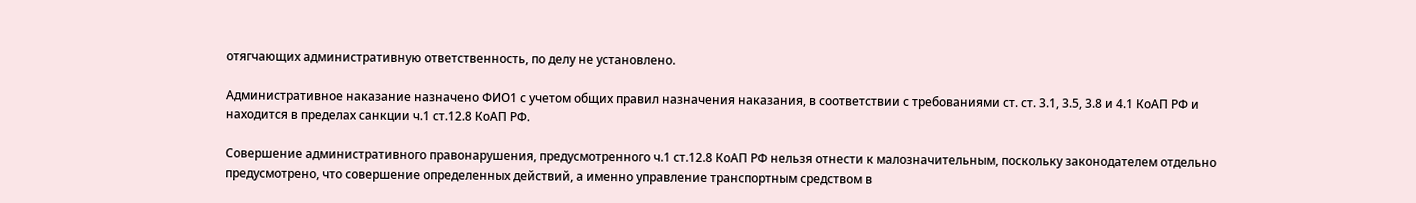отягчающих административную ответственность, по делу не установлено.

Административное наказание назначено ФИО1 с учетом общих правил назначения наказания, в соответствии с требованиями ст. ст. 3.1, 3.5, 3.8 и 4.1 КоАП РФ и находится в пределах санкции ч.1 ст.12.8 КоАП РФ.

Совершение административного правонарушения, предусмотренного ч.1 ст.12.8 КоАП РФ нельзя отнести к малозначительным, поскольку законодателем отдельно предусмотрено, что совершение определенных действий, а именно управление транспортным средством в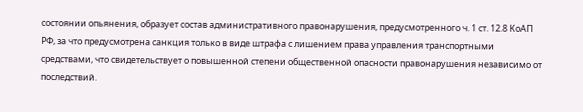состоянии опьянения, образует состав административного правонарушения, предусмотренного ч. 1 ст. 12.8 КоАП РФ, за что предусмотрена санкция только в виде штрафа с лишением права управления транспортными средствами, что свидетельствует о повышенной степени общественной опасности правонарушения независимо от последствий.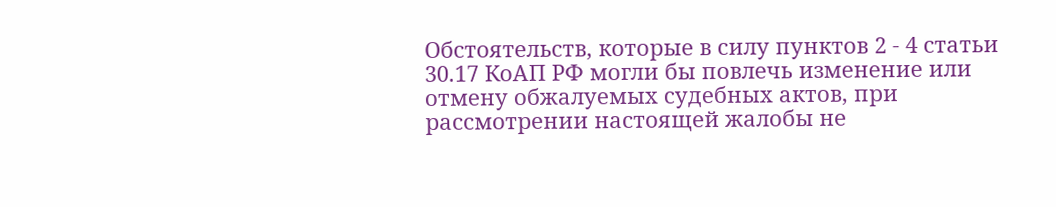Обстоятельств, которые в силу пунктов 2 - 4 статьи 30.17 КоАП РФ могли бы повлечь изменение или отмену обжалуемых судебных актов, при рассмотрении настоящей жалобы не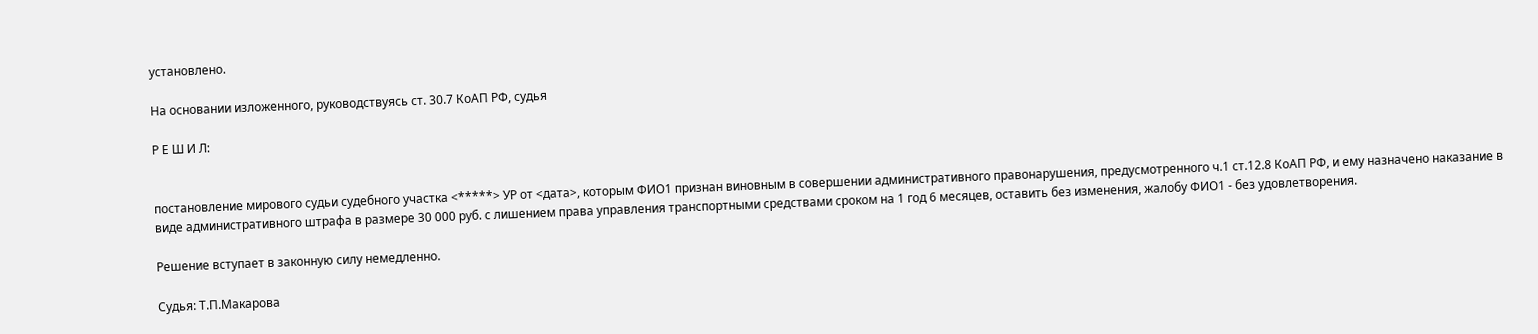установлено.

На основании изложенного, руководствуясь ст. 30.7 КоАП РФ, судья

Р Е Ш И Л:


постановление мирового судьи судебного участка <*****> УР от <дата>, которым ФИО1 признан виновным в совершении административного правонарушения, предусмотренного ч.1 ст.12.8 КоАП РФ, и ему назначено наказание в виде административного штрафа в размере 30 000 руб. с лишением права управления транспортными средствами сроком на 1 год 6 месяцев, оставить без изменения, жалобу ФИО1 - без удовлетворения.

Решение вступает в законную силу немедленно.

Судья: Т.П.Макарова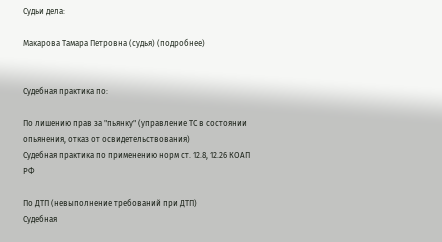Судьи дела:

Макарова Тамара Петровна (судья) (подробнее)


Судебная практика по:

По лишению прав за "пьянку" (управление ТС в состоянии опьянения, отказ от освидетельствования)
Судебная практика по применению норм ст. 12.8, 12.26 КОАП РФ

По ДТП (невыполнение требований при ДТП)
Судебная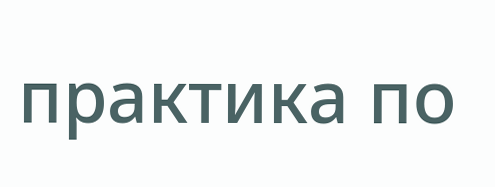практика по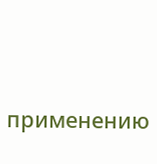применению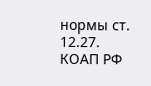нормы ст. 12.27. КОАП РФ